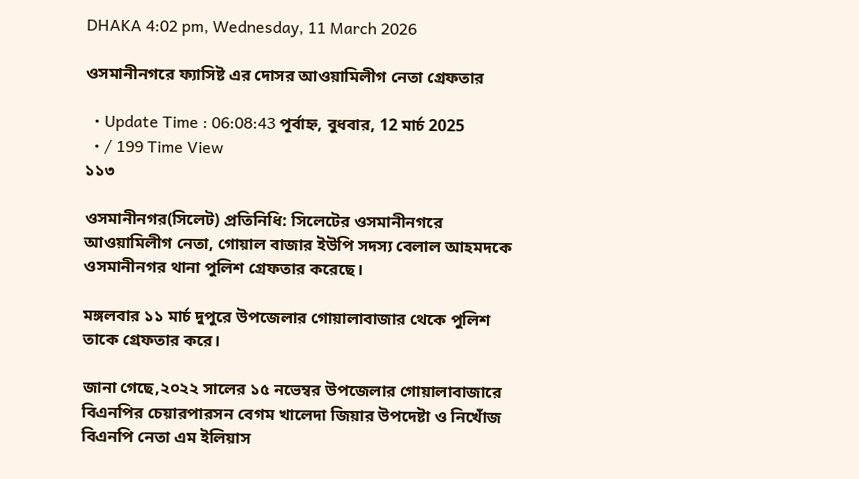DHAKA 4:02 pm, Wednesday, 11 March 2026

ওসমানীনগরে ফ্যাসিষ্ট এর দোসর আওয়ামিলীগ নেতা গ্রেফতার

  • Update Time : 06:08:43 পূর্বাহ্ন, বুধবার, 12 মার্চ 2025
  • / 199 Time View
১১৩

ওসমানীনগর(সিলেট) প্রতিনিধি: সিলেটের ওসমানীনগরে আওয়ামিলীগ নেতা, গোয়াল বাজার ইউপি সদস্য বেলাল আহমদকে ওসমানীনগর থানা পুলিশ গ্রেফতার করেছে।

মঙ্গলবার ১১ মার্চ দুপুরে উপজেলার গোয়ালাবাজার থেকে পুলিশ তাকে গ্রেফতার করে।

জানা গেছে,২০২২ সালের ১৫ নভেম্বর উপজেলার গোয়ালাবাজারে বিএনপির চেয়ারপারসন বেগম খালেদা জিয়ার উপদেষ্টা ও নিখোঁজ বিএনপি নেতা এম ইলিয়াস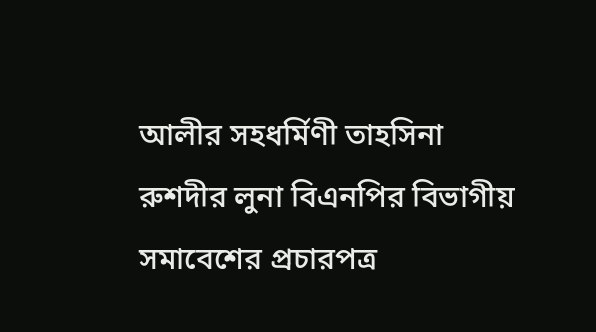আলীর সহধর্মিণী তাহসিনা রুশদীর লুনা বিএনপির বিভাগীয় সমাবেশের প্রচারপত্র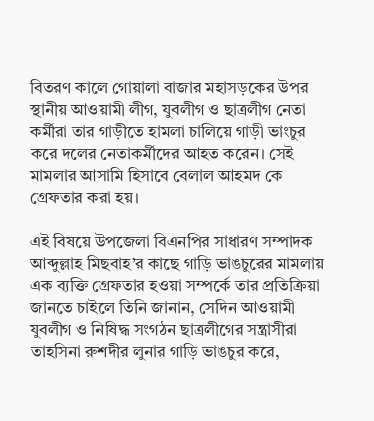বিতরণ কালে গোয়ালা বাজার মহাসড়কের উপর স্থানীয় আওয়ামী লীগ, যুবলীগ ও ছাত্রলীগ নেতা কর্মীরা তার গাড়ীতে হামলা চালিয়ে গাড়ী ভাংচুর করে দলের নেতাকর্মীদের আহত করেন। সেই মামলার আসামি হিসাবে বেলাল আহমদ কে গ্রেফতার করা হয়।

এই বিষয়ে উপজেলা বিএনপির সাধারণ সম্পাদক আব্দুল্লাহ মিছবাহ’র কাছে গাড়ি ভাঙচুরের মামলায় এক ব্যক্তি গ্রেফতার হওয়া সম্পর্কে তার প্রতিক্রিয়া জানতে চাইলে তিনি জানান, সেদিন আওয়ামী যুবলীগ ও নিষিদ্ধ সংগঠন ছাত্রলীগের সন্ত্রাসীরা তাহসিনা রুশদীর লুনার গাড়ি ভাঙচুর করে,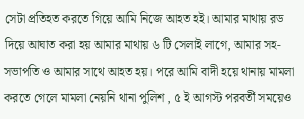সেটা প্রতিহত করতে গিয়ে আমি নিজে আহত হই। আমার মাথায় রড দিয়ে আঘাত করা হয় আমার মাথায় ৬ টি সেলাই লাগে, আমার সহ-সভাপতি ও আমার সাথে আহত হয়। পরে আমি বাদী হয়ে থানায় মামলা করতে গেলে মামলা নেয়নি থানা পুলিশ , ৫ ই আগস্ট পরবর্তী সময়েও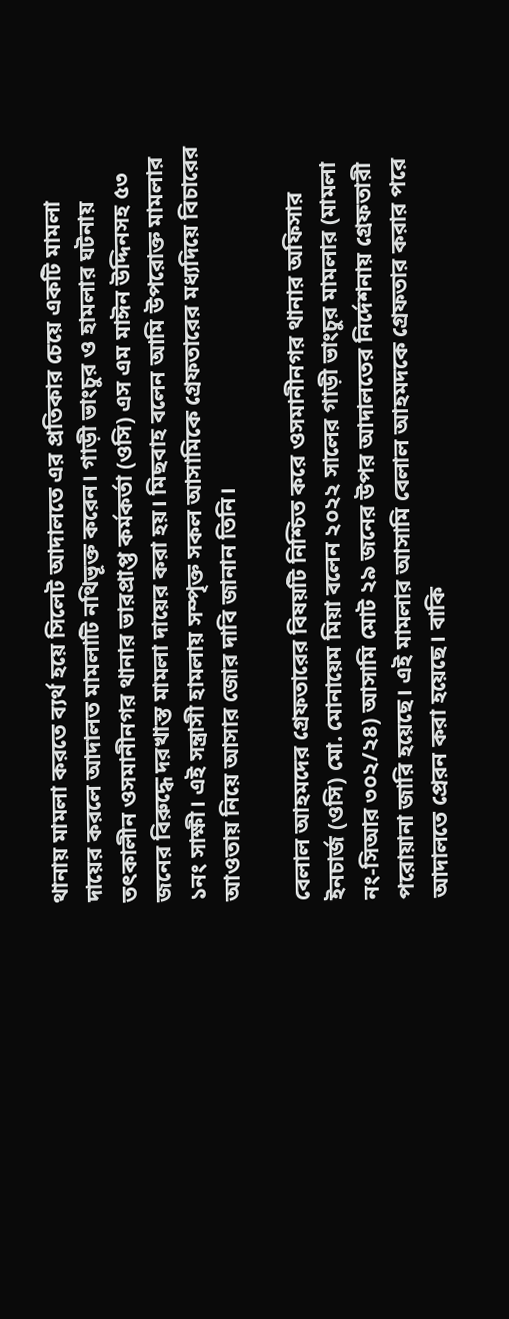থানায় মামলা করতে ব্যর্থ হয়ে সিলেট আদালতে এর প্রতিকার চেয়ে একটি মামলা দায়ের করলে আদালত মামলাটি নথিভূক্ত করেন। গাড়ী ভাংচুর ও হামলার ঘটনায় তৎকালীন ওসমানীনগর থানার ভারপ্রাপ্ত কর্মকর্তা (ওসি) এস এম মাঈন উদ্দিনসহ ৫৩ জনের বিরুদ্ধে দরখাস্ত মামলা দায়ের করা হয়। মিছবাহ বলেন আমি উপরোক্ত মামলার ১নং সাক্ষী। এই সন্ত্রাসী হামলায় সম্পৃক্ত সকল আসামিকে গ্রেফতারের মধ্যদিয়ে বিচারের আওতায় নিয়ে আসার জোর দাবি জানান তিনি।

বেলাল আহমদের গ্রেফতারের বিষয়টি নিশ্চিত করে ওসমানীনগর থানার অফিসার ইনচার্জ (ওসি) মো. মোনায়েম মিয়া বলেন ২০২২ সালের গাড়ী ভাংচুর মামলার (মামলা নং-সিআর ৩০২/২৪) আসামি মোট ২৯ জনের উপর আদালতের নির্দেশনায় গ্রেফতারী পরোয়ানা জারি হয়েছে। এই মামলার আসামি বেলাল আহমদকে গ্রেফতার করার পরে আদালতে প্রেরন করা হয়েছে। বাকি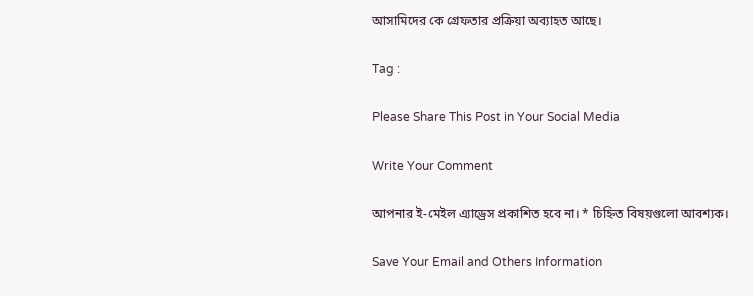আসামিদের কে গ্রেফতার প্রক্রিয়া অব্যাহত আছে।

Tag :

Please Share This Post in Your Social Media

Write Your Comment

আপনার ই-মেইল এ্যাড্রেস প্রকাশিত হবে না। * চিহ্নিত বিষয়গুলো আবশ্যক।

Save Your Email and Others Information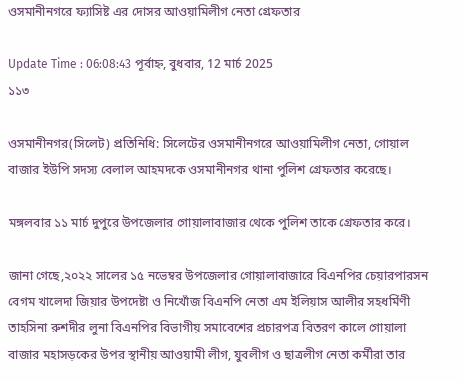ওসমানীনগরে ফ্যাসিষ্ট এর দোসর আওয়ামিলীগ নেতা গ্রেফতার

Update Time : 06:08:43 পূর্বাহ্ন, বুধবার, 12 মার্চ 2025
১১৩

ওসমানীনগর(সিলেট) প্রতিনিধি: সিলেটের ওসমানীনগরে আওয়ামিলীগ নেতা, গোয়াল বাজার ইউপি সদস্য বেলাল আহমদকে ওসমানীনগর থানা পুলিশ গ্রেফতার করেছে।

মঙ্গলবার ১১ মার্চ দুপুরে উপজেলার গোয়ালাবাজার থেকে পুলিশ তাকে গ্রেফতার করে।

জানা গেছে,২০২২ সালের ১৫ নভেম্বর উপজেলার গোয়ালাবাজারে বিএনপির চেয়ারপারসন বেগম খালেদা জিয়ার উপদেষ্টা ও নিখোঁজ বিএনপি নেতা এম ইলিয়াস আলীর সহধর্মিণী তাহসিনা রুশদীর লুনা বিএনপির বিভাগীয় সমাবেশের প্রচারপত্র বিতরণ কালে গোয়ালা বাজার মহাসড়কের উপর স্থানীয় আওয়ামী লীগ, যুবলীগ ও ছাত্রলীগ নেতা কর্মীরা তার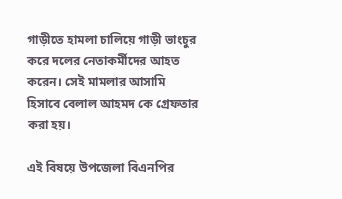গাড়ীতে হামলা চালিয়ে গাড়ী ভাংচুর করে দলের নেতাকর্মীদের আহত করেন। সেই মামলার আসামি হিসাবে বেলাল আহমদ কে গ্রেফতার করা হয়।

এই বিষয়ে উপজেলা বিএনপির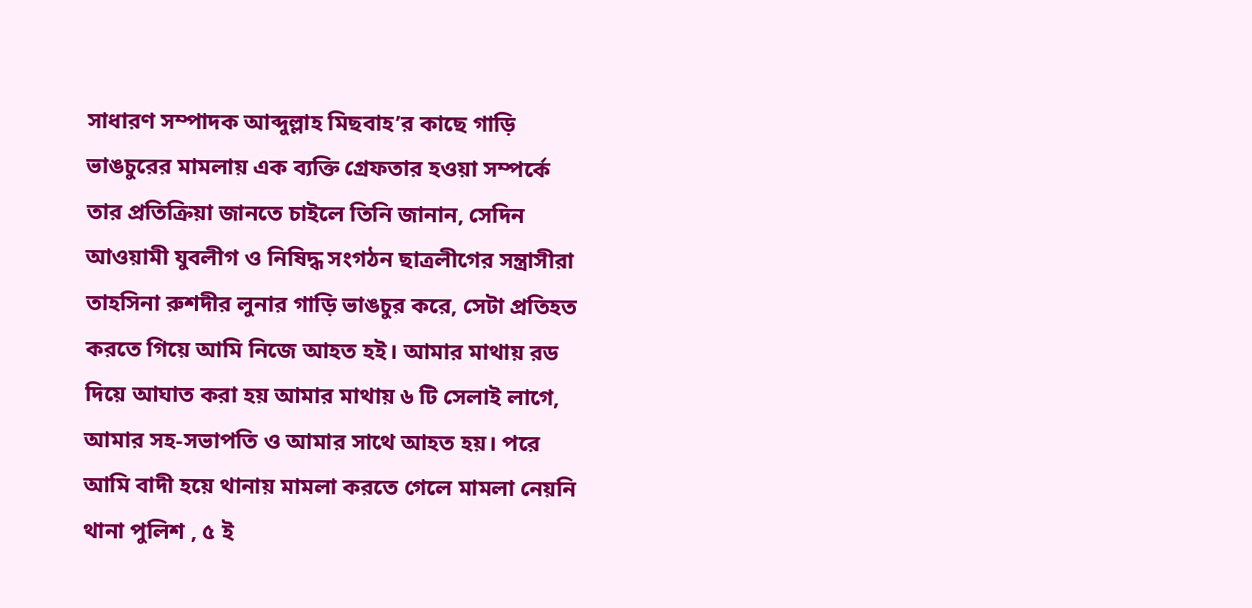সাধারণ সম্পাদক আব্দুল্লাহ মিছবাহ’র কাছে গাড়ি ভাঙচুরের মামলায় এক ব্যক্তি গ্রেফতার হওয়া সম্পর্কে তার প্রতিক্রিয়া জানতে চাইলে তিনি জানান, সেদিন আওয়ামী যুবলীগ ও নিষিদ্ধ সংগঠন ছাত্রলীগের সন্ত্রাসীরা তাহসিনা রুশদীর লুনার গাড়ি ভাঙচুর করে, সেটা প্রতিহত করতে গিয়ে আমি নিজে আহত হই। আমার মাথায় রড দিয়ে আঘাত করা হয় আমার মাথায় ৬ টি সেলাই লাগে, আমার সহ-সভাপতি ও আমার সাথে আহত হয়। পরে আমি বাদী হয়ে থানায় মামলা করতে গেলে মামলা নেয়নি থানা পুলিশ , ৫ ই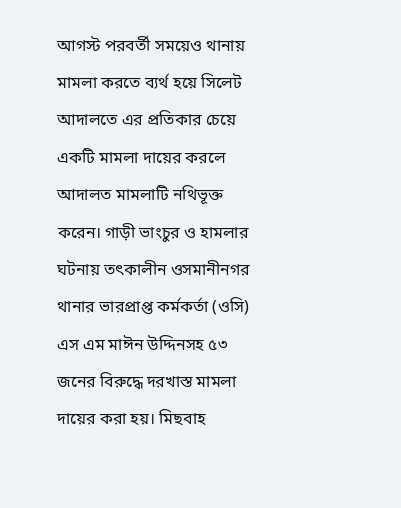আগস্ট পরবর্তী সময়েও থানায় মামলা করতে ব্যর্থ হয়ে সিলেট আদালতে এর প্রতিকার চেয়ে একটি মামলা দায়ের করলে আদালত মামলাটি নথিভূক্ত করেন। গাড়ী ভাংচুর ও হামলার ঘটনায় তৎকালীন ওসমানীনগর থানার ভারপ্রাপ্ত কর্মকর্তা (ওসি) এস এম মাঈন উদ্দিনসহ ৫৩ জনের বিরুদ্ধে দরখাস্ত মামলা দায়ের করা হয়। মিছবাহ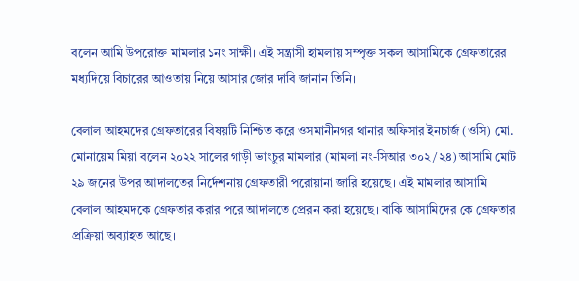বলেন আমি উপরোক্ত মামলার ১নং সাক্ষী। এই সন্ত্রাসী হামলায় সম্পৃক্ত সকল আসামিকে গ্রেফতারের মধ্যদিয়ে বিচারের আওতায় নিয়ে আসার জোর দাবি জানান তিনি।

বেলাল আহমদের গ্রেফতারের বিষয়টি নিশ্চিত করে ওসমানীনগর থানার অফিসার ইনচার্জ (ওসি) মো. মোনায়েম মিয়া বলেন ২০২২ সালের গাড়ী ভাংচুর মামলার (মামলা নং-সিআর ৩০২/২৪) আসামি মোট ২৯ জনের উপর আদালতের নির্দেশনায় গ্রেফতারী পরোয়ানা জারি হয়েছে। এই মামলার আসামি বেলাল আহমদকে গ্রেফতার করার পরে আদালতে প্রেরন করা হয়েছে। বাকি আসামিদের কে গ্রেফতার প্রক্রিয়া অব্যাহত আছে।